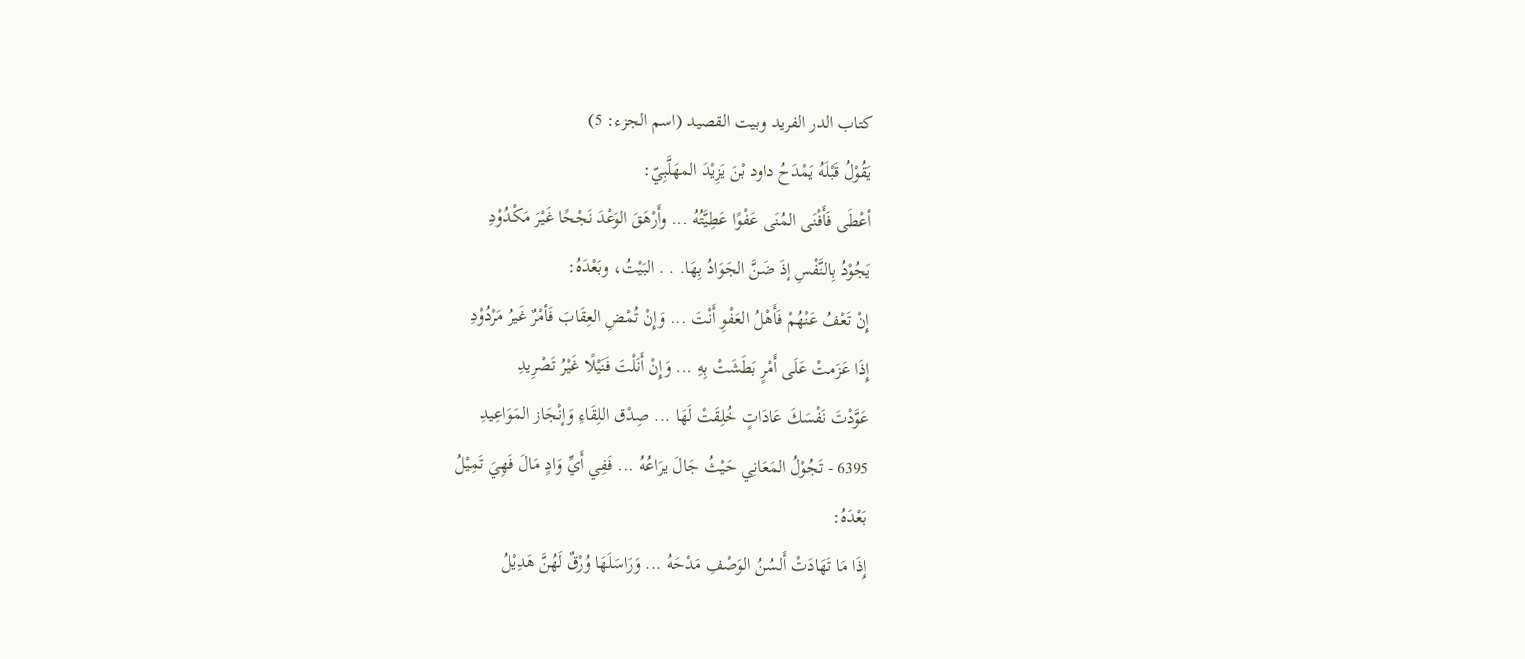كتاب الدر الفريد وبيت القصيد (اسم الجزء: 5)
يَقُوْلُ قَبْلَهُ يَمْدَحُ داود بْنَ يَزِيْدَ المهَلَّبِيّ:
أعْطَى فَأَفْنَى المُنَى عَفْوًا عَطِيَّتُهُ ... وأَرْهَقَ الوَعْدَ نَجْحًا غَيْرَ مَكْدُوْدِ
يَجُوْدُ بِالنَّفْسِ إذَ ضَنَّ الجَوَادُ بِهَا. . . البَيْتُ، وبَعْدَهُ:
إِنْ تَعْفُ عَنْهُمْ فَأَهْلُ العَفْوِ أَنْتَ ... وَإِنْ تُمْضِ العِقَابَ فَأمْرٌ غَيرُ مَرْدُوْدِ
إِذَا عَزَمتْ عَلَى أَمْرٍ بَطَشَتْ بِهِ ... وَإِنْ أَنَلْتَ فَنَيْلًا غَيْرُ تَصْرِيدِ
عَوَّدْتَ نَفْسَكَ عَادَاتٍ خُلِقَتْ لَهَا ... صِدْق اللِقَاءِ وَإنْجَاز المَوَاعِيدِ
6395 - تَجُوْلُ المَعَانِي حَيْثُ جَالَ يرَاعُهُ ... فَفِي أَيِّ وَادٍ مَالَ فَهِيَ تَمِيْلُ
بَعْدَهُ:
إِذَا مَا تَهَادَتْ أَلسُنُ الوَصْفِ مَدْحَهُ ... وَرَاسَلَهَا وُرْقٌ لَهُنَّ هَدِيْلُ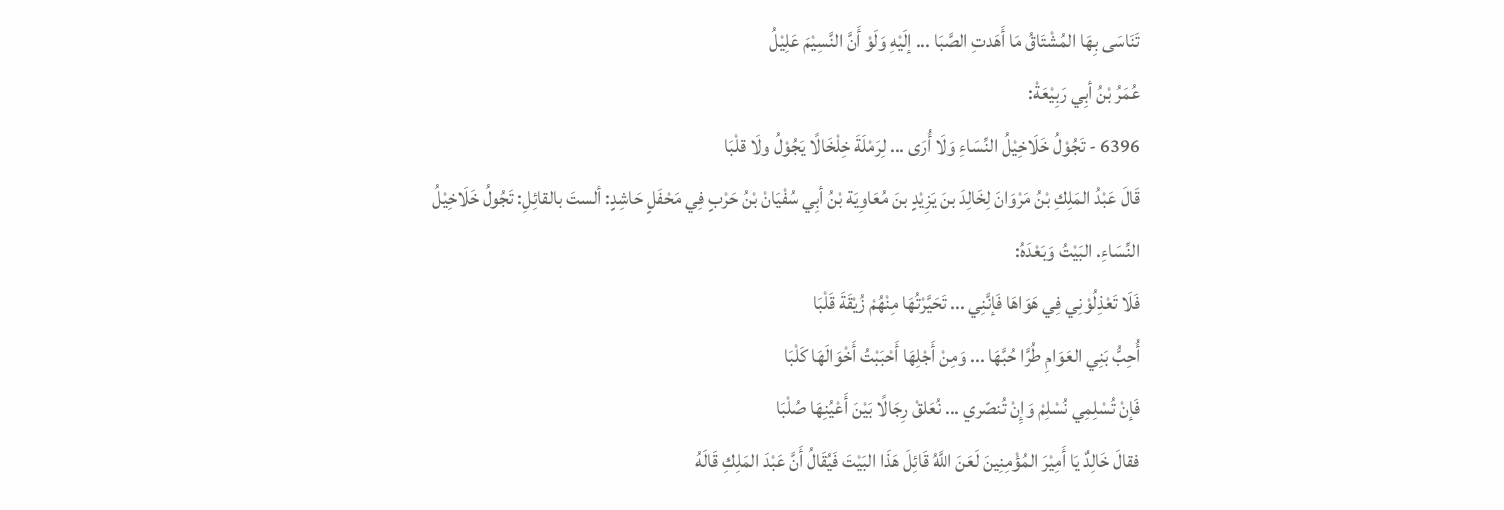تَنَاسَى بِهَا المُشْتَاقُ مَا أَهَدتِ الصَّبَا ... إلَيْهِ وَلَوْ أَنَّ النَّسِيْمَ عَلِيْلُ
عُمَرُ بْنُ أبِي رَبِيْعَةْ:
6396 - تَجُوْلُ خَلَاخِيْلُ النِّسَاءِ وَلَا أُرَى ... لِرَمْلَةَ خِلْخَالًا يَجُوْلُ ولَا قلْبَا
قَالَ عَبْدُ المَلِكِ بْنُ مَرْوَانَ لِخَالِدَ بنَ يَزِيْدٍ بنَ مُعَاوِيَة بْنُ أبِي سُفْيَانْ بْنُ حَرْبٍ فِي مَحْفَلٍ حَاشِدٍ: ألستَ بالقائِلِ: تَجُولُ خَلَاخِيْلُ النِّسَاءِ. البَيْتُ وَبَعْدَهُ:
فَلَا تَعْذِلُوْنِي فِي هَوَاهَا فَإنَّنِي ... تَحَيَّرْتُهَا مِنْهُمْ زُيْقَةَ قَلْبَا
أُحِبُّ بَنِي العَوَامِ طُرَّا حُبَّهَا ... وَمِنْ أَجْلِهَا أَحْبَبْتُ أَخْوَالَهَا كَلْبَا
فَإنْ تُسْلِمِي نُسْلِمْ وَإِنْ تُنصّري ... نُعَلقْ رِجَالًا بَيْنَ أَعْيُنِهَا صُلْبَا
فقالَ خَالِدٌ يَا أَمِيْرَ المُؤْمِنِينَ لَعَنَ اللَّهُ قَائِلَ هَذَا البَيْتَ فَيُقَالُ أَنَّ عَبْدَ المَلِكِ قَالَهُ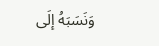وَنَسَبَهُ إلَى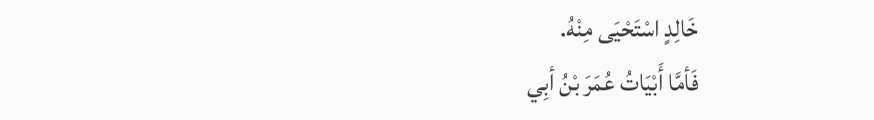خَالِدٍ اسْتَحْيَى مِنْهُ.
فَأمَّا أَبْيَاتُ عُمَرَ بْنُ أبِي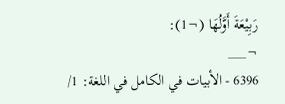رَبِيْعَةَ أَوَّلُهَا (¬1):
¬___
6396 - الأبيات في الكامل في اللغة: 1/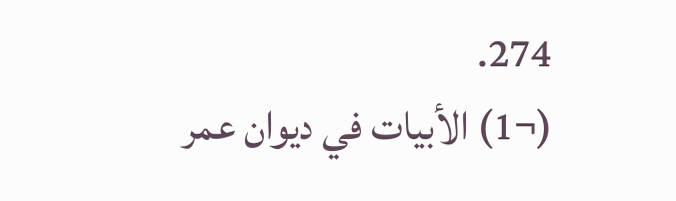274.
(¬1) الأبيات في ديوان عمر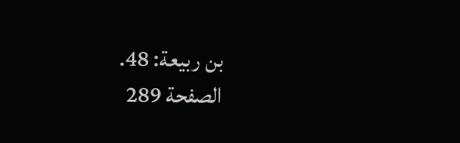بن ربيعة: 48.
الصفحة 289